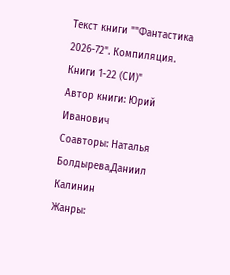Текст книги ""Фантастика 2026-72". Компиляция. Книги 1-22 (СИ)"
Автор книги: Юрий Иванович
Соавторы: Наталья Болдырева,Даниил Калинин
Жанры: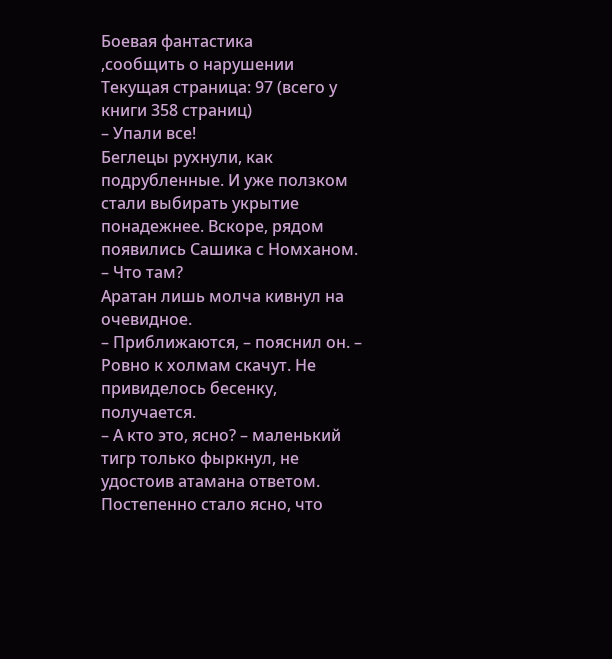Боевая фантастика
,сообщить о нарушении
Текущая страница: 97 (всего у книги 358 страниц)
– Упали все!
Беглецы рухнули, как подрубленные. И уже ползком стали выбирать укрытие понадежнее. Вскоре, рядом появились Сашика с Номханом.
– Что там?
Аратан лишь молча кивнул на очевидное.
– Приближаются, – пояснил он. – Ровно к холмам скачут. Не привиделось бесенку, получается.
– А кто это, ясно? – маленький тигр только фыркнул, не удостоив атамана ответом.
Постепенно стало ясно, что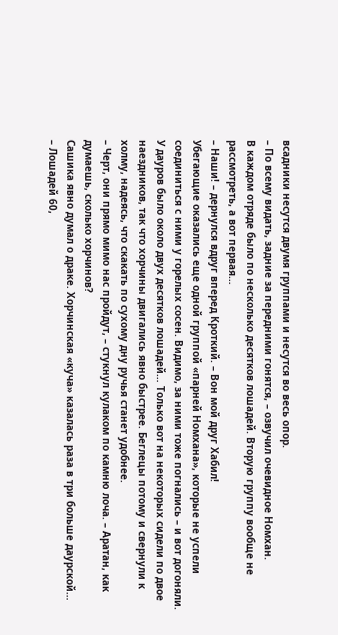всадники несутся двумя группами и несутся во весь опор.
– По всему видать, задние за передними гонятся, – озвучил очевидное Номхан.
В каждом отряде было по несколько десятков лошадей. Вторую группу вообще не рассмотреть, а вот первая…
– Наши! – дернулся вдруг вперед Кроткий. – Вон мой друг Хабил!
Убегающие оказались еще одной группой «парней Номхана», которые не успели соединиться с ними у горелых сосен. Видимо, за ними тоже погнались – и вот догоняли. У дауров было около двух десятков лошадей… Только вот на некоторых сидели по двое наездников, так что хорчины двигались явно быстрее. Беглецы потому и свернули к холму, надеясь, что скакать по сухому дну ручья станет удобнее.
– Черт, они прямо мимо нас пройдут, – стукнул кулаком по камню лоча. – Аратан, как думаешь, сколько хорчинов?
Сашика явно думал о драке. Хорчинская «куча» казалась раза в три больше даурской…
– Лошадей 60,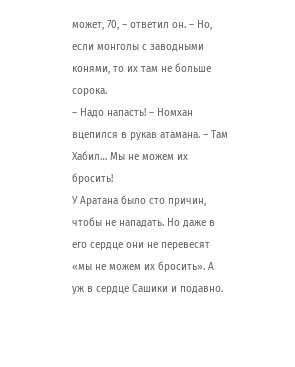может, 70, – ответил он. – Но, если монголы с заводными конями, то их там не больше сорока.
– Надо напасть! – Номхан вцепился в рукав атамана. – Там Хабил… Мы не можем их бросить!
У Аратана было сто причин, чтобы не нападать. Но даже в его сердце они не перевесят «мы не можем их бросить». А уж в сердце Сашики и подавно.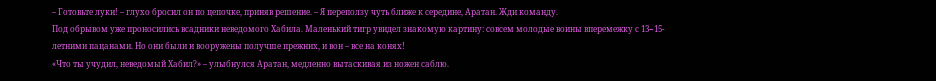– Готовьте луки! – глухо бросил он по цепочке, приняв решение. – Я переползу чуть ближе к середине, Аратан. Жди команду.
Под обрывом уже проносились всадники неведомого Хабила. Маленький тигр увидел знакомую картину: совсем молодые воины вперемежку с 13−15-летними пацанами. Но они были и вооружены получше прежних, и вон – все на конях!
«Что ты учудил, неведомый Хабил?» – улыбнулся Аратан, медленно вытаскивая из ножен саблю.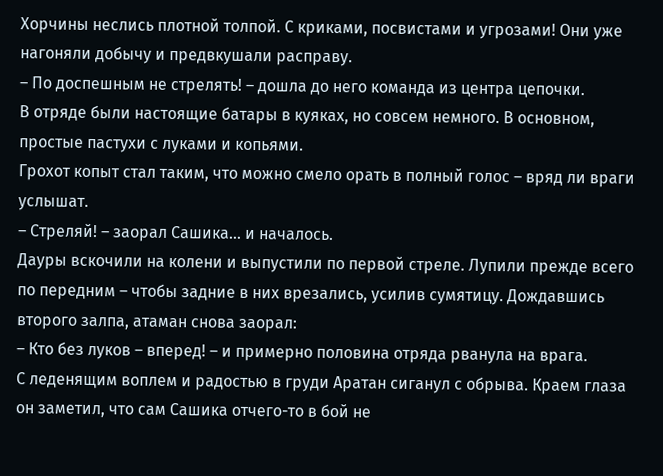Хорчины неслись плотной толпой. С криками, посвистами и угрозами! Они уже нагоняли добычу и предвкушали расправу.
– По доспешным не стрелять! – дошла до него команда из центра цепочки.
В отряде были настоящие батары в куяках, но совсем немного. В основном, простые пастухи с луками и копьями.
Грохот копыт стал таким, что можно смело орать в полный голос – вряд ли враги услышат.
– Стреляй! – заорал Сашика… и началось.
Дауры вскочили на колени и выпустили по первой стреле. Лупили прежде всего по передним – чтобы задние в них врезались, усилив сумятицу. Дождавшись второго залпа, атаман снова заорал:
– Кто без луков – вперед! – и примерно половина отряда рванула на врага.
С леденящим воплем и радостью в груди Аратан сиганул с обрыва. Краем глаза он заметил, что сам Сашика отчего-то в бой не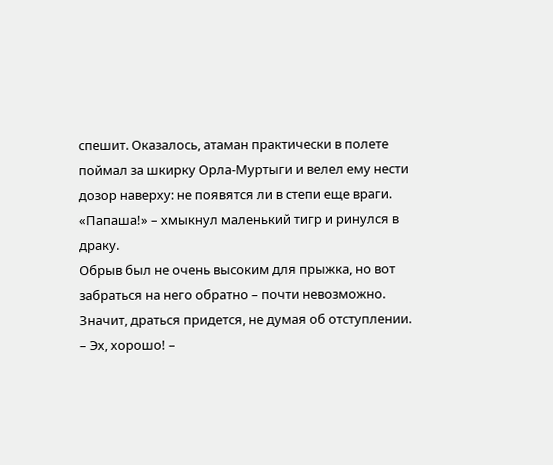спешит. Оказалось, атаман практически в полете поймал за шкирку Орла-Муртыги и велел ему нести дозор наверху: не появятся ли в степи еще враги.
«Папаша!» – хмыкнул маленький тигр и ринулся в драку.
Обрыв был не очень высоким для прыжка, но вот забраться на него обратно – почти невозможно. Значит, драться придется, не думая об отступлении.
– Эх, хорошо! –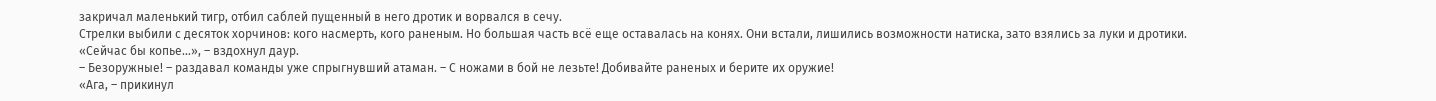закричал маленький тигр, отбил саблей пущенный в него дротик и ворвался в сечу.
Стрелки выбили с десяток хорчинов: кого насмерть, кого раненым. Но большая часть всё еще оставалась на конях. Они встали, лишились возможности натиска, зато взялись за луки и дротики.
«Сейчас бы копье…», – вздохнул даур.
– Безоружные! – раздавал команды уже спрыгнувший атаман. – С ножами в бой не лезьте! Добивайте раненых и берите их оружие!
«Ага, – прикинул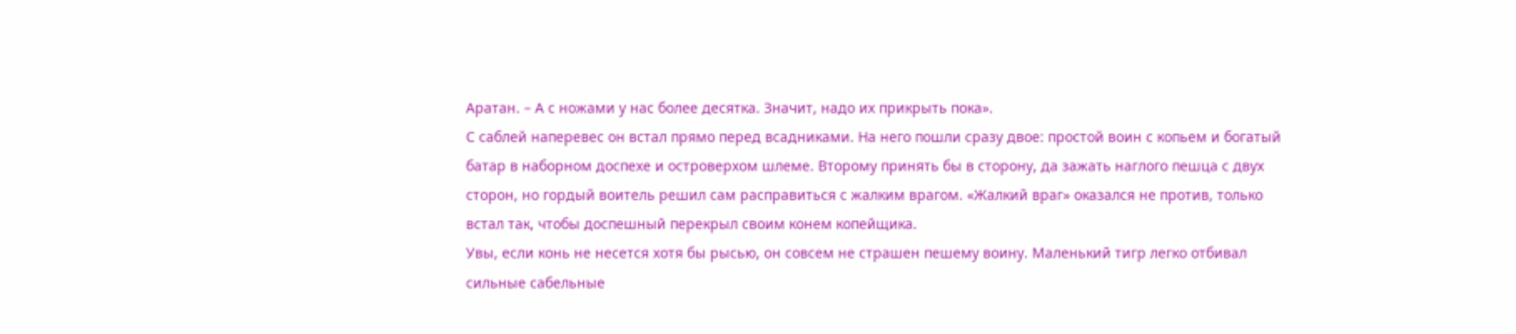Аратан. – А с ножами у нас более десятка. Значит, надо их прикрыть пока».
С саблей наперевес он встал прямо перед всадниками. На него пошли сразу двое: простой воин с копьем и богатый батар в наборном доспехе и островерхом шлеме. Второму принять бы в сторону, да зажать наглого пешца с двух сторон, но гордый воитель решил сам расправиться с жалким врагом. «Жалкий враг» оказался не против, только встал так, чтобы доспешный перекрыл своим конем копейщика.
Увы, если конь не несется хотя бы рысью, он совсем не страшен пешему воину. Маленький тигр легко отбивал сильные сабельные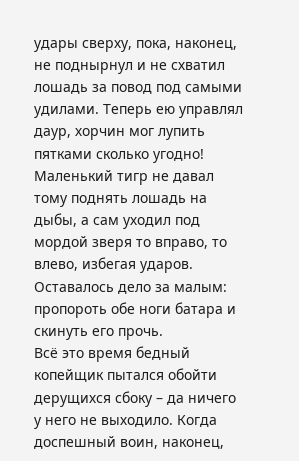удары сверху, пока, наконец, не поднырнул и не схватил лошадь за повод под самыми удилами. Теперь ею управлял даур, хорчин мог лупить пятками сколько угодно! Маленький тигр не давал тому поднять лошадь на дыбы, а сам уходил под мордой зверя то вправо, то влево, избегая ударов. Оставалось дело за малым: пропороть обе ноги батара и скинуть его прочь.
Всё это время бедный копейщик пытался обойти дерущихся сбоку – да ничего у него не выходило. Когда доспешный воин, наконец,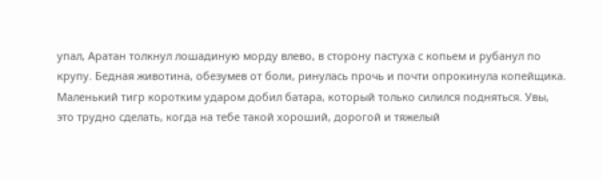упал, Аратан толкнул лошадиную морду влево, в сторону пастуха с копьем и рубанул по крупу. Бедная животина, обезумев от боли, ринулась прочь и почти опрокинула копейщика. Маленький тигр коротким ударом добил батара, который только силился подняться. Увы, это трудно сделать, когда на тебе такой хороший, дорогой и тяжелый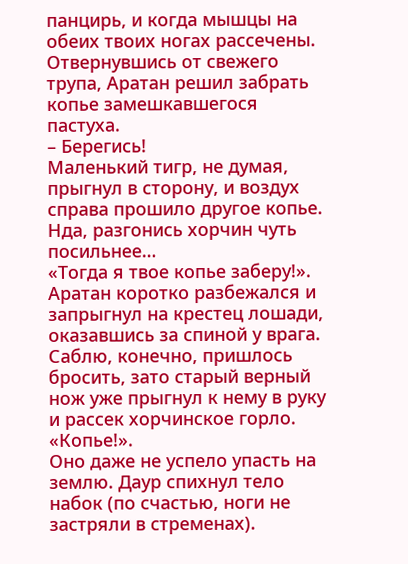панцирь, и когда мышцы на обеих твоих ногах рассечены.
Отвернувшись от свежего трупа, Аратан решил забрать копье замешкавшегося пастуха.
– Берегись!
Маленький тигр, не думая, прыгнул в сторону, и воздух справа прошило другое копье. Нда, разгонись хорчин чуть посильнее…
«Тогда я твое копье заберу!».
Аратан коротко разбежался и запрыгнул на крестец лошади, оказавшись за спиной у врага. Саблю, конечно, пришлось бросить, зато старый верный нож уже прыгнул к нему в руку и рассек хорчинское горло.
«Копье!».
Оно даже не успело упасть на землю. Даур спихнул тело набок (по счастью, ноги не застряли в стременах).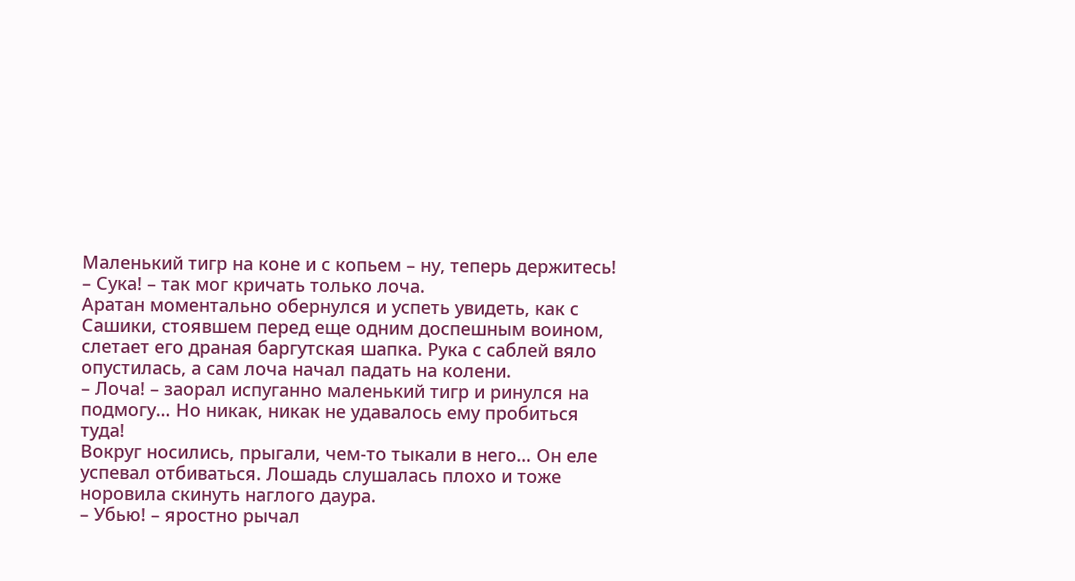Маленький тигр на коне и с копьем – ну, теперь держитесь!
– Сука! – так мог кричать только лоча.
Аратан моментально обернулся и успеть увидеть, как с Сашики, стоявшем перед еще одним доспешным воином, слетает его драная баргутская шапка. Рука с саблей вяло опустилась, а сам лоча начал падать на колени.
– Лоча! – заорал испуганно маленький тигр и ринулся на подмогу… Но никак, никак не удавалось ему пробиться туда!
Вокруг носились, прыгали, чем-то тыкали в него… Он еле успевал отбиваться. Лошадь слушалась плохо и тоже норовила скинуть наглого даура.
– Убью! – яростно рычал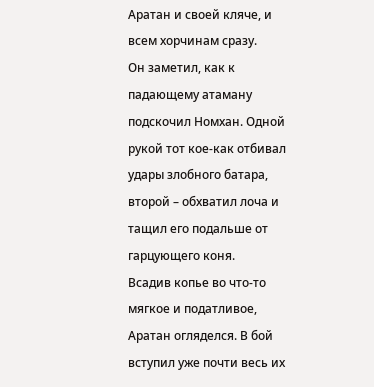Аратан и своей кляче, и всем хорчинам сразу.
Он заметил, как к падающему атаману подскочил Номхан. Одной рукой тот кое-как отбивал удары злобного батара, второй – обхватил лоча и тащил его подальше от гарцующего коня.
Всадив копье во что-то мягкое и податливое, Аратан огляделся. В бой вступил уже почти весь их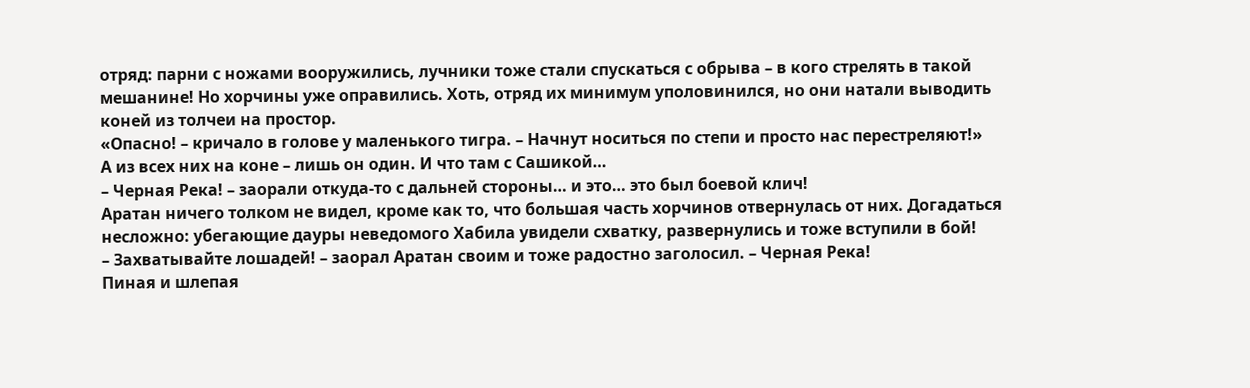отряд: парни с ножами вооружились, лучники тоже стали спускаться с обрыва – в кого стрелять в такой мешанине! Но хорчины уже оправились. Хоть, отряд их минимум уполовинился, но они натали выводить коней из толчеи на простор.
«Опасно! – кричало в голове у маленького тигра. – Начнут носиться по степи и просто нас перестреляют!»
А из всех них на коне – лишь он один. И что там с Сашикой…
– Черная Река! – заорали откуда-то с дальней стороны… и это… это был боевой клич!
Аратан ничего толком не видел, кроме как то, что большая часть хорчинов отвернулась от них. Догадаться несложно: убегающие дауры неведомого Хабила увидели схватку, развернулись и тоже вступили в бой!
– Захватывайте лошадей! – заорал Аратан своим и тоже радостно заголосил. – Черная Река!
Пиная и шлепая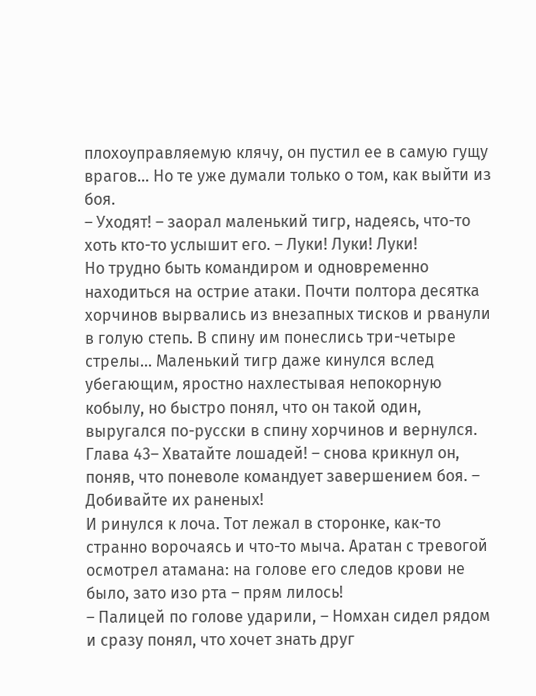плохоуправляемую клячу, он пустил ее в самую гущу врагов… Но те уже думали только о том, как выйти из боя.
– Уходят! – заорал маленький тигр, надеясь, что-то хоть кто-то услышит его. – Луки! Луки! Луки!
Но трудно быть командиром и одновременно находиться на острие атаки. Почти полтора десятка хорчинов вырвались из внезапных тисков и рванули в голую степь. В спину им понеслись три-четыре стрелы… Маленький тигр даже кинулся вслед убегающим, яростно нахлестывая непокорную кобылу, но быстро понял, что он такой один, выругался по-русски в спину хорчинов и вернулся.
Глава 43– Хватайте лошадей! – снова крикнул он, поняв, что поневоле командует завершением боя. – Добивайте их раненых!
И ринулся к лоча. Тот лежал в сторонке, как-то странно ворочаясь и что-то мыча. Аратан с тревогой осмотрел атамана: на голове его следов крови не было, зато изо рта – прям лилось!
– Палицей по голове ударили, – Номхан сидел рядом и сразу понял, что хочет знать друг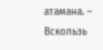атамана. – Вскользь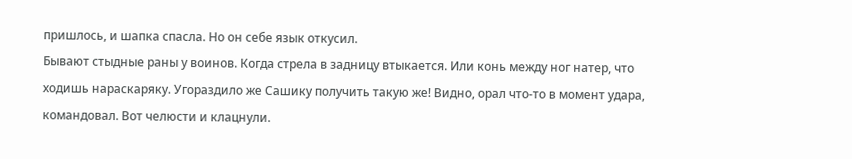пришлось, и шапка спасла. Но он себе язык откусил.
Бывают стыдные раны у воинов. Когда стрела в задницу втыкается. Или конь между ног натер, что ходишь нараскаряку. Угораздило же Сашику получить такую же! Видно, орал что-то в момент удара, командовал. Вот челюсти и клацнули.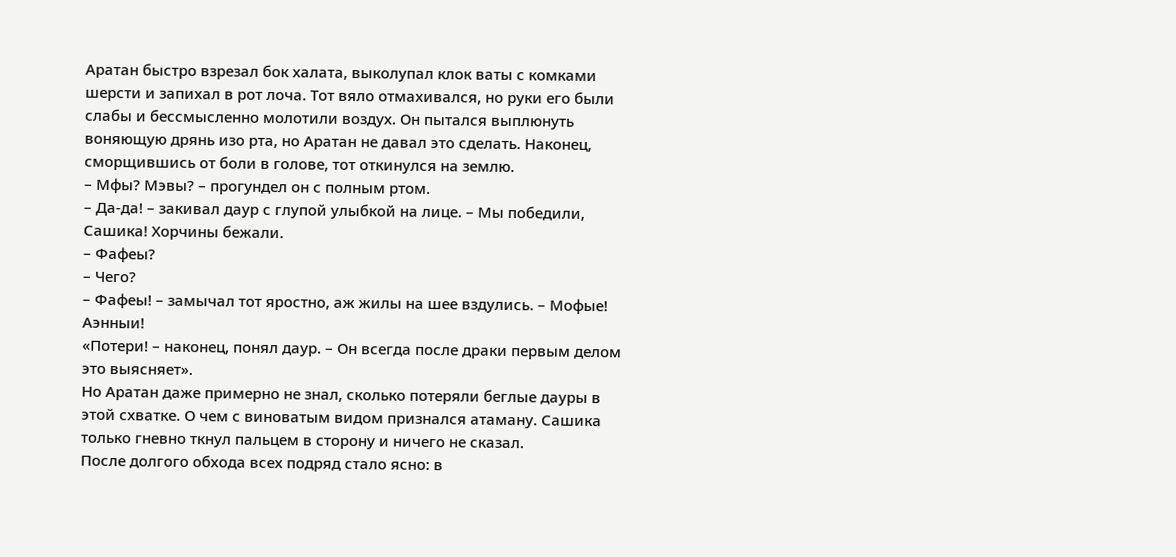Аратан быстро взрезал бок халата, выколупал клок ваты с комками шерсти и запихал в рот лоча. Тот вяло отмахивался, но руки его были слабы и бессмысленно молотили воздух. Он пытался выплюнуть воняющую дрянь изо рта, но Аратан не давал это сделать. Наконец, сморщившись от боли в голове, тот откинулся на землю.
– Мфы? Мэвы? – прогундел он с полным ртом.
– Да-да! – закивал даур с глупой улыбкой на лице. – Мы победили, Сашика! Хорчины бежали.
– Фафеы?
– Чего?
– Фафеы! – замычал тот яростно, аж жилы на шее вздулись. – Мофые! Аэнныи!
«Потери! – наконец, понял даур. – Он всегда после драки первым делом это выясняет».
Но Аратан даже примерно не знал, сколько потеряли беглые дауры в этой схватке. О чем с виноватым видом признался атаману. Сашика только гневно ткнул пальцем в сторону и ничего не сказал.
После долгого обхода всех подряд стало ясно: в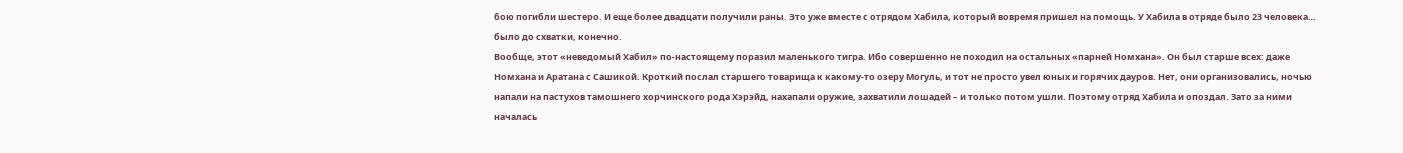бою погибли шестеро. И еще более двадцати получили раны. Это уже вместе с отрядом Хабила, который вовремя пришел на помощь. У Хабила в отряде было 23 человека… было до схватки, конечно.
Вообще, этот «неведомый Хабил» по-настоящему поразил маленького тигра. Ибо совершенно не походил на остальных «парней Номхана». Он был старше всех: даже Номхана и Аратана с Сашикой. Кроткий послал старшего товарища к какому-то озеру Могуль, и тот не просто увел юных и горячих дауров. Нет, они организовались, ночью напали на пастухов тамошнего хорчинского рода Хэрэйд, нахапали оружие, захватили лошадей – и только потом ушли. Поэтому отряд Хабила и опоздал. Зато за ними началась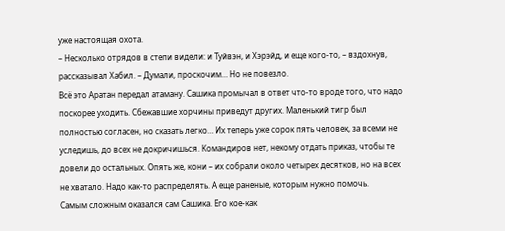уже настоящая охота.
– Несколько отрядов в степи видели: и Туйвэн, и Хэрэйд, и еще кого-то, – вздохнув, рассказывал Хабил. – Думали, проскочим… Но не повезло.
Всё это Аратан передал атаману. Сашика промычал в ответ что-то вроде того, что надо поскорее уходить. Сбежавшие хорчины приведут других. Маленький тигр был полностью согласен, но сказать легко… Их теперь уже сорок пять человек, за всеми не уследишь, до всех не докричишься. Командиров нет, некому отдать приказ, чтобы те довели до остальных. Опять же, кони – их собрали около четырех десятков, но на всех не хватало. Надо как-то распределять. А еще раненые, которым нужно помочь.
Самым сложным оказался сам Сашика. Его кое-как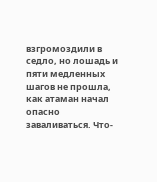взгромоздили в седло, но лошадь и пяти медленных шагов не прошла, как атаман начал опасно заваливаться. Что-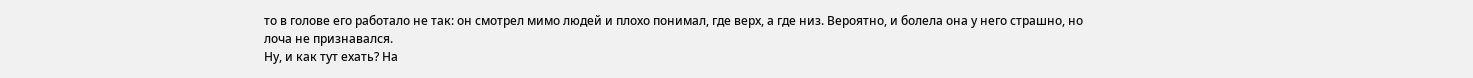то в голове его работало не так: он смотрел мимо людей и плохо понимал, где верх, а где низ. Вероятно, и болела она у него страшно, но лоча не признавался.
Ну, и как тут ехать? На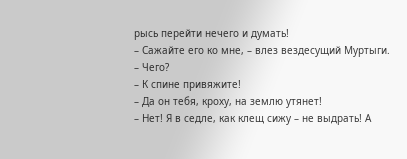рысь перейти нечего и думать!
– Сажайте его ко мне, – влез вездесущий Муртыги.
– Чего?
– К спине привяжите!
– Да он тебя, кроху, на землю утянет!
– Нет! Я в седле, как клещ сижу – не выдрать! А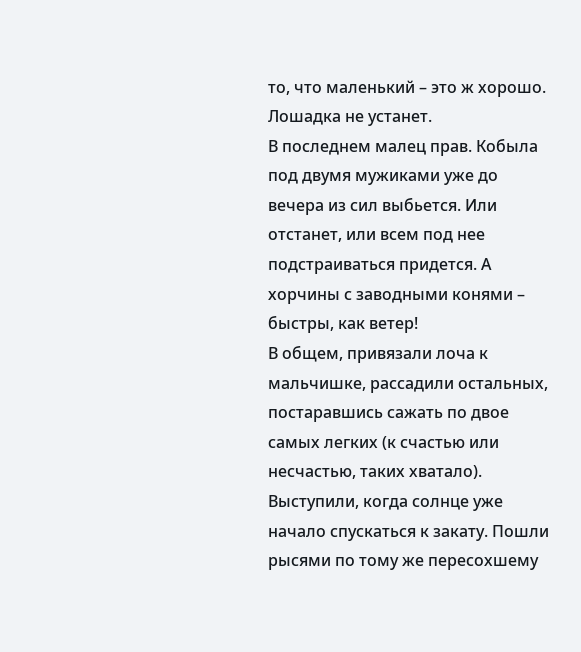то, что маленький – это ж хорошо. Лошадка не устанет.
В последнем малец прав. Кобыла под двумя мужиками уже до вечера из сил выбьется. Или отстанет, или всем под нее подстраиваться придется. А хорчины с заводными конями – быстры, как ветер!
В общем, привязали лоча к мальчишке, рассадили остальных, постаравшись сажать по двое самых легких (к счастью или несчастью, таких хватало). Выступили, когда солнце уже начало спускаться к закату. Пошли рысями по тому же пересохшему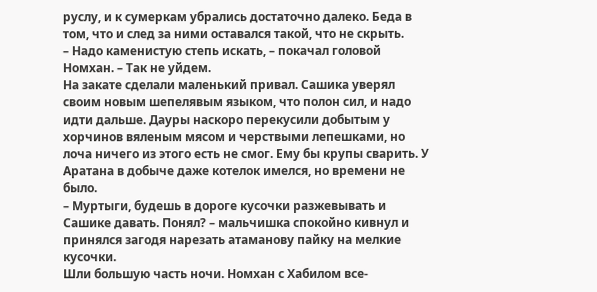руслу, и к сумеркам убрались достаточно далеко. Беда в том, что и след за ними оставался такой, что не скрыть.
– Надо каменистую степь искать, – покачал головой Номхан. – Так не уйдем.
На закате сделали маленький привал. Сашика уверял своим новым шепелявым языком, что полон сил, и надо идти дальше. Дауры наскоро перекусили добытым у хорчинов вяленым мясом и черствыми лепешками, но лоча ничего из этого есть не смог. Ему бы крупы сварить. У Аратана в добыче даже котелок имелся, но времени не было.
– Муртыги, будешь в дороге кусочки разжевывать и Сашике давать. Понял? – мальчишка спокойно кивнул и принялся загодя нарезать атаманову пайку на мелкие кусочки.
Шли большую часть ночи. Номхан с Хабилом все-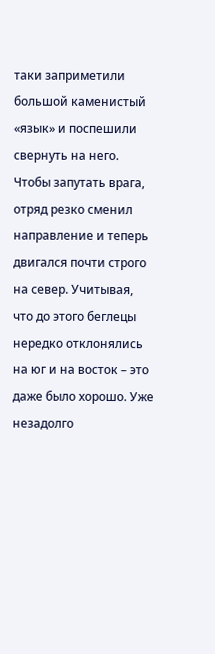таки заприметили большой каменистый «язык» и поспешили свернуть на него. Чтобы запутать врага, отряд резко сменил направление и теперь двигался почти строго на север. Учитывая, что до этого беглецы нередко отклонялись на юг и на восток – это даже было хорошо. Уже незадолго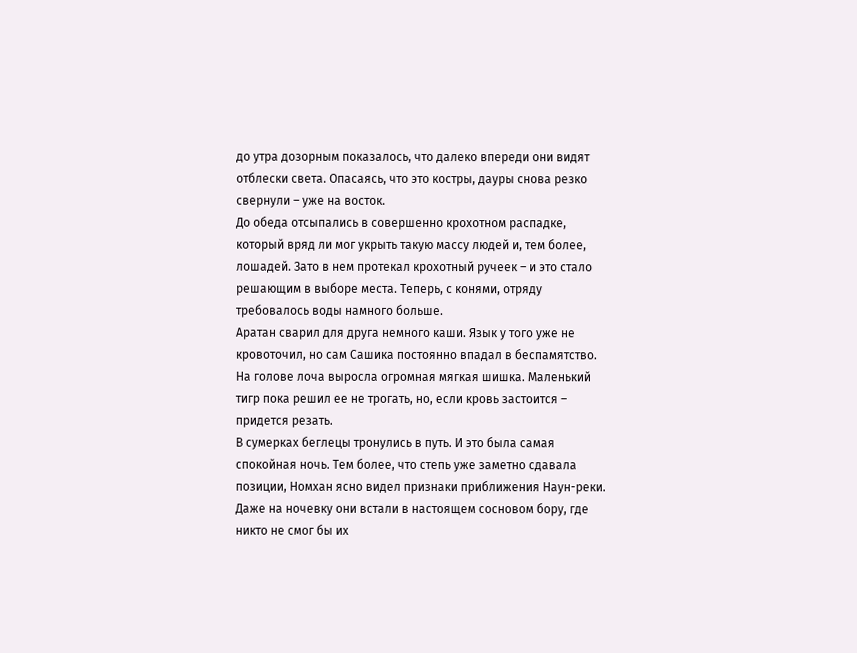до утра дозорным показалось, что далеко впереди они видят отблески света. Опасаясь, что это костры, дауры снова резко свернули – уже на восток.
До обеда отсыпались в совершенно крохотном распадке, который вряд ли мог укрыть такую массу людей и, тем более, лошадей. Зато в нем протекал крохотный ручеек – и это стало решающим в выборе места. Теперь, с конями, отряду требовалось воды намного больше.
Аратан сварил для друга немного каши. Язык у того уже не кровоточил, но сам Сашика постоянно впадал в беспамятство. На голове лоча выросла огромная мягкая шишка. Маленький тигр пока решил ее не трогать, но, если кровь застоится – придется резать.
В сумерках беглецы тронулись в путь. И это была самая спокойная ночь. Тем более, что степь уже заметно сдавала позиции, Номхан ясно видел признаки приближения Наун-реки. Даже на ночевку они встали в настоящем сосновом бору, где никто не смог бы их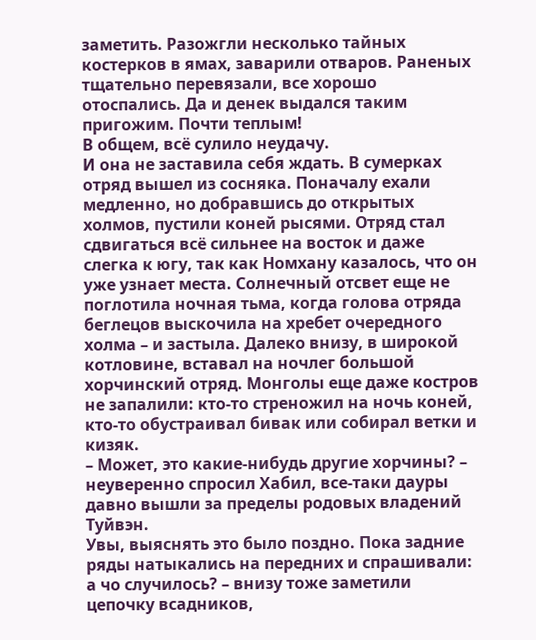заметить. Разожгли несколько тайных костерков в ямах, заварили отваров. Раненых тщательно перевязали, все хорошо отоспались. Да и денек выдался таким пригожим. Почти теплым!
В общем, всё сулило неудачу.
И она не заставила себя ждать. В сумерках отряд вышел из сосняка. Поначалу ехали медленно, но добравшись до открытых холмов, пустили коней рысями. Отряд стал сдвигаться всё сильнее на восток и даже слегка к югу, так как Номхану казалось, что он уже узнает места. Солнечный отсвет еще не поглотила ночная тьма, когда голова отряда беглецов выскочила на хребет очередного холма – и застыла. Далеко внизу, в широкой котловине, вставал на ночлег большой хорчинский отряд. Монголы еще даже костров не запалили: кто-то стреножил на ночь коней, кто-то обустраивал бивак или собирал ветки и кизяк.
– Может, это какие-нибудь другие хорчины? – неуверенно спросил Хабил, все-таки дауры давно вышли за пределы родовых владений Туйвэн.
Увы, выяснять это было поздно. Пока задние ряды натыкались на передних и спрашивали: а чо случилось? – внизу тоже заметили цепочку всадников,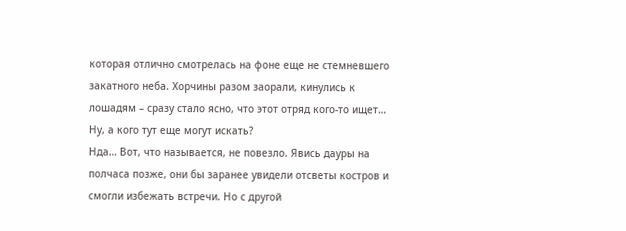которая отлично смотрелась на фоне еще не стемневшего закатного неба. Хорчины разом заорали, кинулись к лошадям – сразу стало ясно, что этот отряд кого-то ищет… Ну, а кого тут еще могут искать?
Нда… Вот, что называется, не повезло. Явись дауры на полчаса позже, они бы заранее увидели отсветы костров и смогли избежать встречи. Но с другой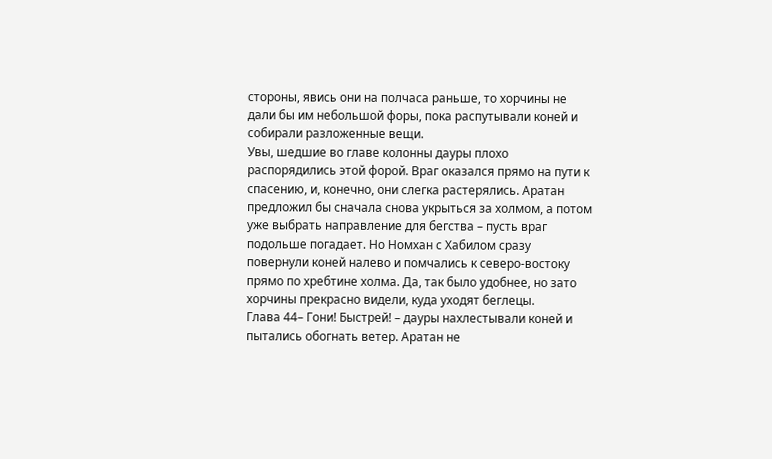стороны, явись они на полчаса раньше, то хорчины не дали бы им небольшой форы, пока распутывали коней и собирали разложенные вещи.
Увы, шедшие во главе колонны дауры плохо распорядились этой форой. Враг оказался прямо на пути к спасению, и, конечно, они слегка растерялись. Аратан предложил бы сначала снова укрыться за холмом, а потом уже выбрать направление для бегства – пусть враг подольше погадает. Но Номхан с Хабилом сразу повернули коней налево и помчались к северо-востоку прямо по хребтине холма. Да, так было удобнее, но зато хорчины прекрасно видели, куда уходят беглецы.
Глава 44– Гони! Быстрей! – дауры нахлестывали коней и пытались обогнать ветер. Аратан не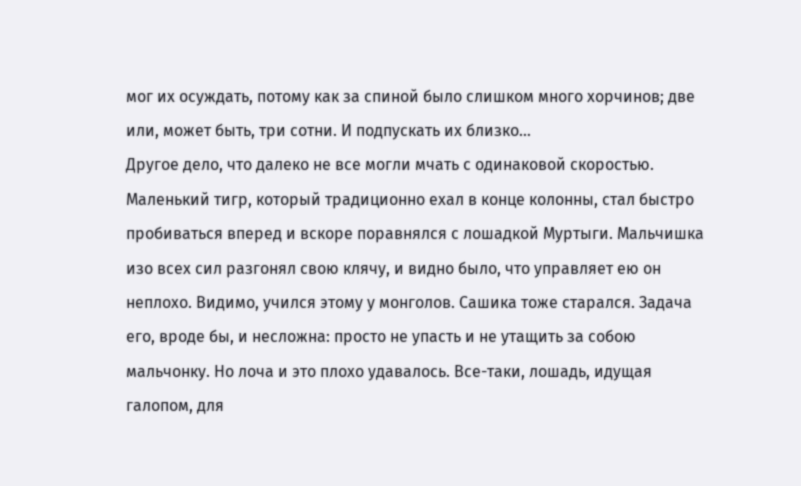мог их осуждать, потому как за спиной было слишком много хорчинов; две или, может быть, три сотни. И подпускать их близко…
Другое дело, что далеко не все могли мчать с одинаковой скоростью. Маленький тигр, который традиционно ехал в конце колонны, стал быстро пробиваться вперед и вскоре поравнялся с лошадкой Муртыги. Мальчишка изо всех сил разгонял свою клячу, и видно было, что управляет ею он неплохо. Видимо, учился этому у монголов. Сашика тоже старался. Задача его, вроде бы, и несложна: просто не упасть и не утащить за собою мальчонку. Но лоча и это плохо удавалось. Все-таки, лошадь, идущая галопом, для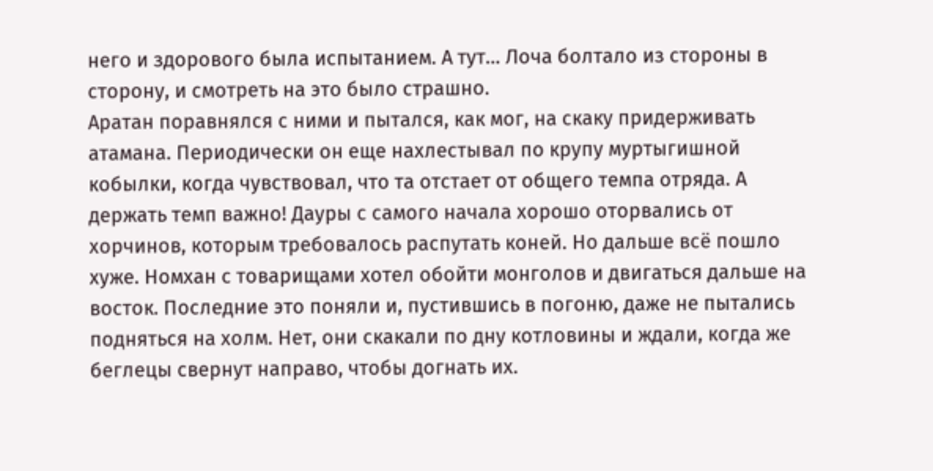него и здорового была испытанием. А тут… Лоча болтало из стороны в сторону, и смотреть на это было страшно.
Аратан поравнялся с ними и пытался, как мог, на скаку придерживать атамана. Периодически он еще нахлестывал по крупу муртыгишной кобылки, когда чувствовал, что та отстает от общего темпа отряда. А держать темп важно! Дауры с самого начала хорошо оторвались от хорчинов, которым требовалось распутать коней. Но дальше всё пошло хуже. Номхан с товарищами хотел обойти монголов и двигаться дальше на восток. Последние это поняли и, пустившись в погоню, даже не пытались подняться на холм. Нет, они скакали по дну котловины и ждали, когда же беглецы свернут направо, чтобы догнать их.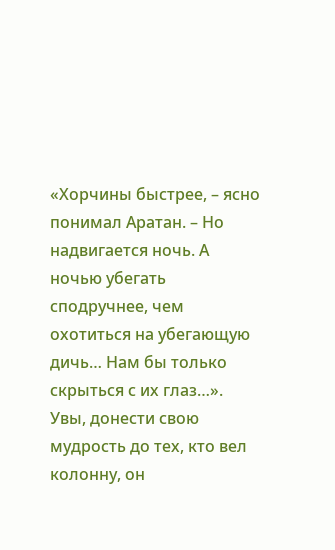«Хорчины быстрее, – ясно понимал Аратан. – Но надвигается ночь. А ночью убегать сподручнее, чем охотиться на убегающую дичь… Нам бы только скрыться с их глаз…».
Увы, донести свою мудрость до тех, кто вел колонну, он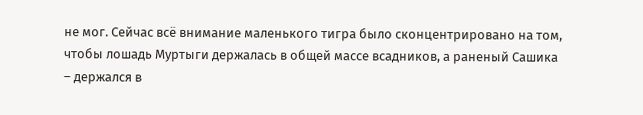не мог. Сейчас всё внимание маленького тигра было сконцентрировано на том, чтобы лошадь Муртыги держалась в общей массе всадников, а раненый Сашика – держался в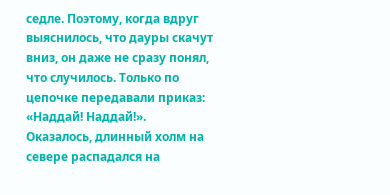седле. Поэтому, когда вдруг выяснилось, что дауры скачут вниз, он даже не сразу понял, что случилось. Только по цепочке передавали приказ: «Наддай! Наддай!».
Оказалось, длинный холм на севере распадался на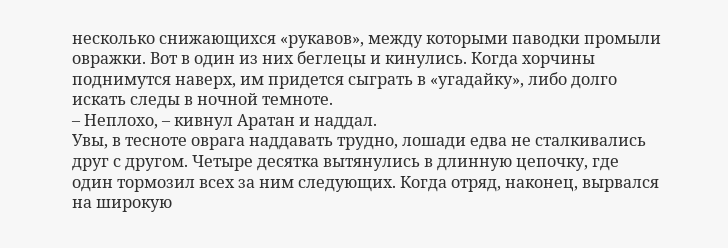несколько снижающихся «рукавов», между которыми паводки промыли овражки. Вот в один из них беглецы и кинулись. Когда хорчины поднимутся наверх, им придется сыграть в «угадайку», либо долго искать следы в ночной темноте.
– Неплохо, – кивнул Аратан и наддал.
Увы, в тесноте оврага наддавать трудно, лошади едва не сталкивались друг с другом. Четыре десятка вытянулись в длинную цепочку, где один тормозил всех за ним следующих. Когда отряд, наконец, вырвался на широкую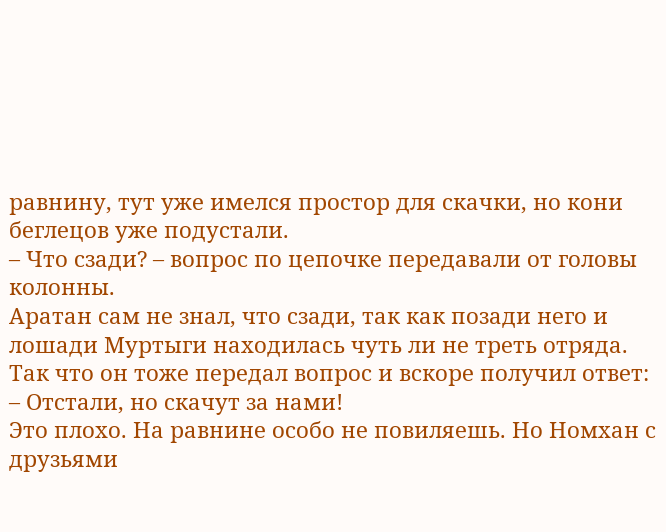равнину, тут уже имелся простор для скачки, но кони беглецов уже подустали.
– Что сзади? – вопрос по цепочке передавали от головы колонны.
Аратан сам не знал, что сзади, так как позади него и лошади Муртыги находилась чуть ли не треть отряда. Так что он тоже передал вопрос и вскоре получил ответ:
– Отстали, но скачут за нами!
Это плохо. На равнине особо не повиляешь. Но Номхан с друзьями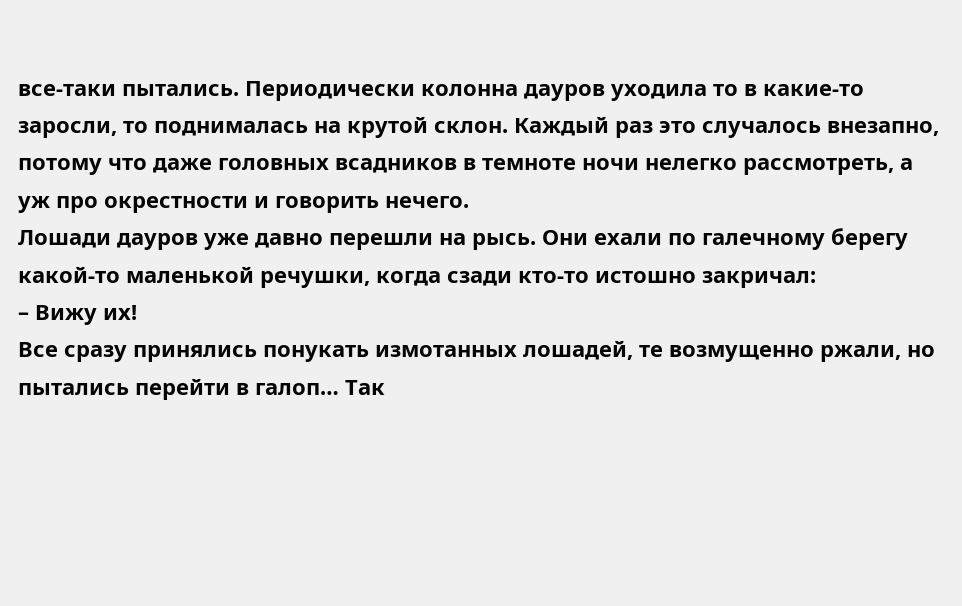все-таки пытались. Периодически колонна дауров уходила то в какие-то заросли, то поднималась на крутой склон. Каждый раз это случалось внезапно, потому что даже головных всадников в темноте ночи нелегко рассмотреть, а уж про окрестности и говорить нечего.
Лошади дауров уже давно перешли на рысь. Они ехали по галечному берегу какой-то маленькой речушки, когда сзади кто-то истошно закричал:
– Вижу их!
Все сразу принялись понукать измотанных лошадей, те возмущенно ржали, но пытались перейти в галоп… Так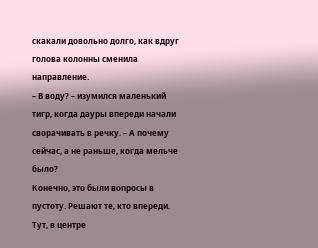скакали довольно долго, как вдруг голова колонны сменила направление.
– В воду? – изумился маленький тигр, когда дауры впереди начали сворачивать в речку. – А почему сейчас, а не раньше, когда мельче было?
Конечно, это были вопросы в пустоту. Решают те, кто впереди. Тут, в центре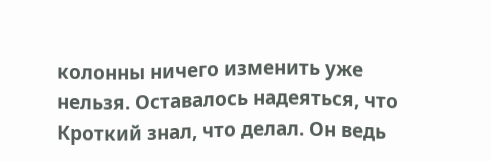колонны ничего изменить уже нельзя. Оставалось надеяться, что Кроткий знал, что делал. Он ведь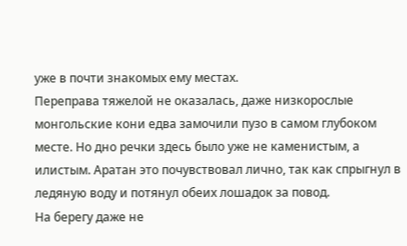уже в почти знакомых ему местах.
Переправа тяжелой не оказалась, даже низкорослые монгольские кони едва замочили пузо в самом глубоком месте. Но дно речки здесь было уже не каменистым, а илистым. Аратан это почувствовал лично, так как спрыгнул в ледяную воду и потянул обеих лошадок за повод.
На берегу даже не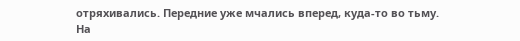отряхивались. Передние уже мчались вперед, куда-то во тьму. На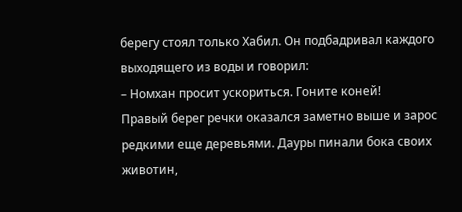берегу стоял только Хабил. Он подбадривал каждого выходящего из воды и говорил:
– Номхан просит ускориться. Гоните коней!
Правый берег речки оказался заметно выше и зарос редкими еще деревьями. Дауры пинали бока своих животин,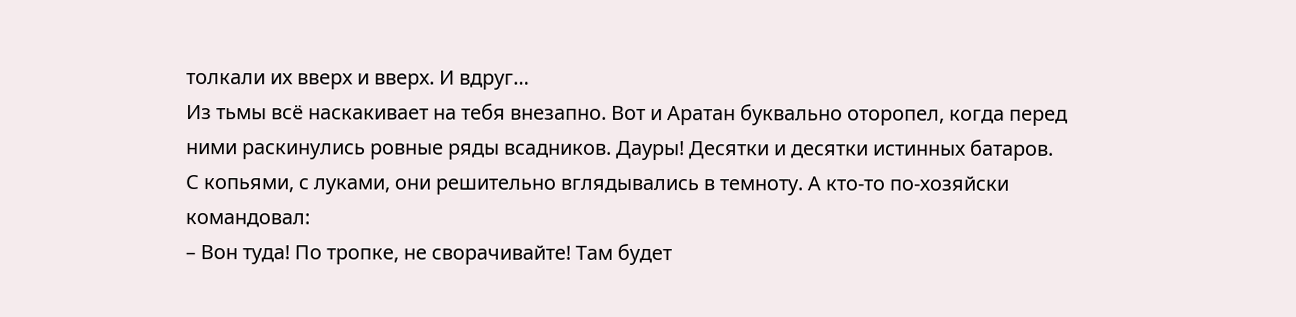толкали их вверх и вверх. И вдруг…
Из тьмы всё наскакивает на тебя внезапно. Вот и Аратан буквально оторопел, когда перед ними раскинулись ровные ряды всадников. Дауры! Десятки и десятки истинных батаров. С копьями, с луками, они решительно вглядывались в темноту. А кто-то по-хозяйски командовал:
– Вон туда! По тропке, не сворачивайте! Там будет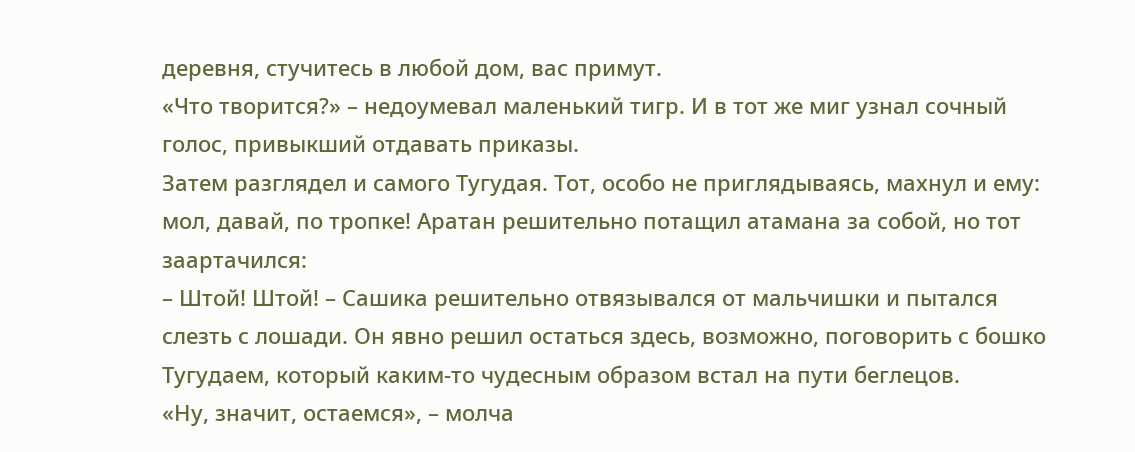деревня, стучитесь в любой дом, вас примут.
«Что творится?» – недоумевал маленький тигр. И в тот же миг узнал сочный голос, привыкший отдавать приказы.
Затем разглядел и самого Тугудая. Тот, особо не приглядываясь, махнул и ему: мол, давай, по тропке! Аратан решительно потащил атамана за собой, но тот заартачился:
– Штой! Штой! – Сашика решительно отвязывался от мальчишки и пытался слезть с лошади. Он явно решил остаться здесь, возможно, поговорить с бошко Тугудаем, который каким-то чудесным образом встал на пути беглецов.
«Ну, значит, остаемся», – молча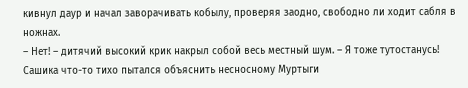кивнул даур и начал заворачивать кобылу, проверяя заодно, свободно ли ходит сабля в ножнах.
– Нет! – дитячий высокий крик накрыл собой весь местный шум. – Я тоже тутостанусь!
Сашика что-то тихо пытался объяснить несносному Муртыги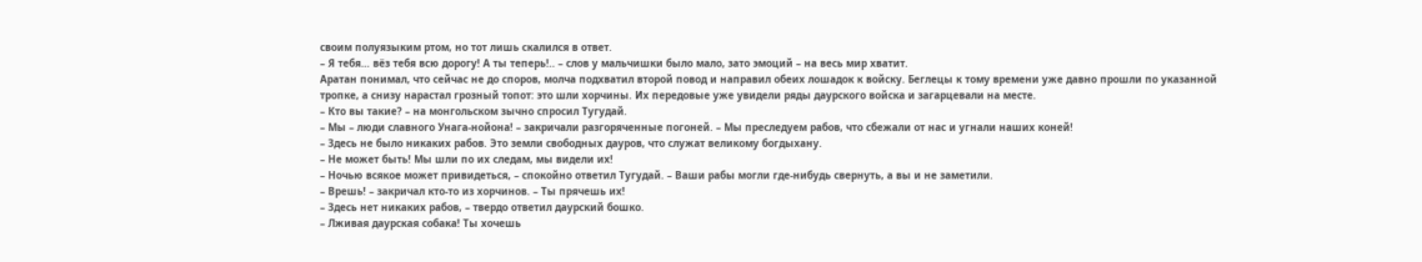своим полуязыким ртом, но тот лишь скалился в ответ.
– Я тебя… вёз тебя всю дорогу! А ты теперь!.. – слов у мальчишки было мало, зато эмоций – на весь мир хватит.
Аратан понимал, что сейчас не до споров, молча подхватил второй повод и направил обеих лошадок к войску. Беглецы к тому времени уже давно прошли по указанной тропке, а снизу нарастал грозный топот: это шли хорчины. Их передовые уже увидели ряды даурского войска и загарцевали на месте.
– Кто вы такие? – на монгольском зычно спросил Тугудай.
– Мы – люди славного Унага-нойона! – закричали разгоряченные погоней. – Мы преследуем рабов, что сбежали от нас и угнали наших коней!
– Здесь не было никаких рабов. Это земли свободных дауров, что служат великому богдыхану.
– Не может быть! Мы шли по их следам, мы видели их!
– Ночью всякое может привидеться, – спокойно ответил Тугудай. – Ваши рабы могли где-нибудь свернуть, а вы и не заметили.
– Врешь! – закричал кто-то из хорчинов. – Ты прячешь их!
– Здесь нет никаких рабов, – твердо ответил даурский бошко.
– Лживая даурская собака! Ты хочешь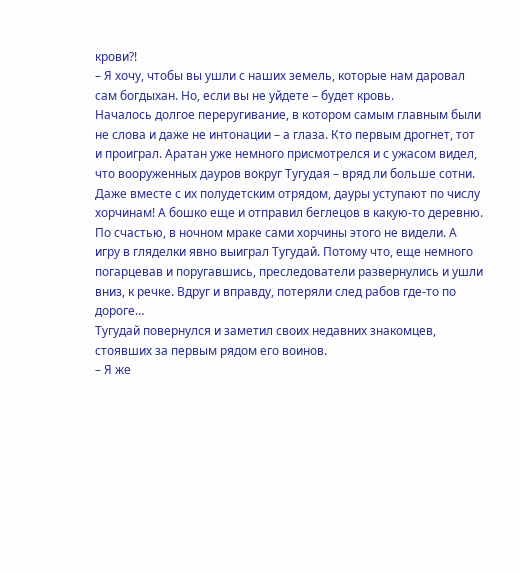крови?!
– Я хочу, чтобы вы ушли с наших земель, которые нам даровал сам богдыхан. Но, если вы не уйдете – будет кровь.
Началось долгое переругивание, в котором самым главным были не слова и даже не интонации – а глаза. Кто первым дрогнет, тот и проиграл. Аратан уже немного присмотрелся и с ужасом видел, что вооруженных дауров вокруг Тугудая – вряд ли больше сотни. Даже вместе с их полудетским отрядом, дауры уступают по числу хорчинам! А бошко еще и отправил беглецов в какую-то деревню.
По счастью, в ночном мраке сами хорчины этого не видели. А игру в гляделки явно выиграл Тугудай. Потому что, еще немного погарцевав и поругавшись, преследователи развернулись и ушли вниз, к речке. Вдруг и вправду, потеряли след рабов где-то по дороге…
Тугудай повернулся и заметил своих недавних знакомцев, стоявших за первым рядом его воинов.
– Я же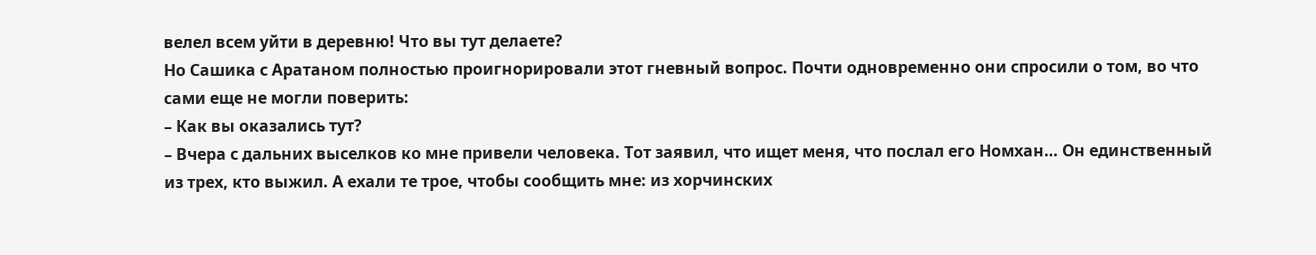велел всем уйти в деревню! Что вы тут делаете?
Но Сашика с Аратаном полностью проигнорировали этот гневный вопрос. Почти одновременно они спросили о том, во что сами еще не могли поверить:
– Как вы оказались тут?
– Вчера с дальних выселков ко мне привели человека. Тот заявил, что ищет меня, что послал его Номхан… Он единственный из трех, кто выжил. А ехали те трое, чтобы сообщить мне: из хорчинских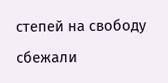степей на свободу сбежали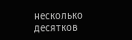несколько десятков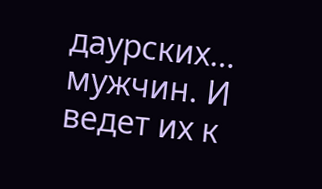даурских… мужчин. И ведет их к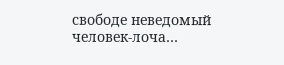свободе неведомый человек-лоча…